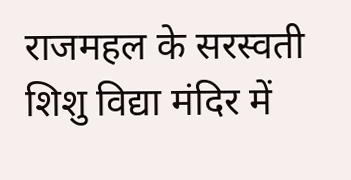राजमहल के सरस्वती शिशु विद्या मंदिर में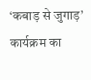‘कबाड़ से जुगाड़’ कार्यक्रम का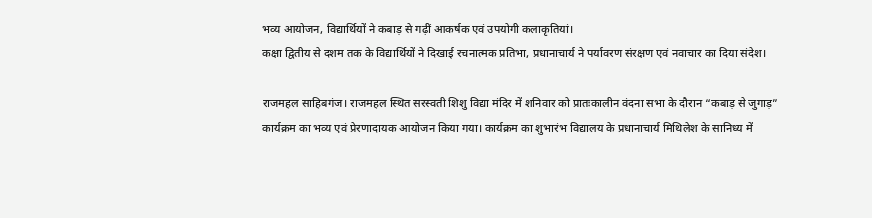भव्य आयोजन, विद्यार्थियों ने कबाड़ से गढ़ीं आकर्षक एवं उपयोगी कलाकृतियां।
कक्षा द्वितीय से दशम तक के विद्यार्थियों ने दिखाई रचनात्मक प्रतिभा, प्रधानाचार्य ने पर्यावरण संरक्षण एवं नवाचार का दिया संदेश।

राजमहल साहिबगंज। राजमहल स्थित सरस्वती शिशु विद्या मंदिर में शनिवार को प्रातःकालीन वंदना सभा के दौरान “कबाड़ से जुगाड़” कार्यक्रम का भव्य एवं प्रेरणादायक आयोजन किया गया। कार्यक्रम का शुभारंभ विद्यालय के प्रधानाचार्य मिथिलेश के सानिध्य में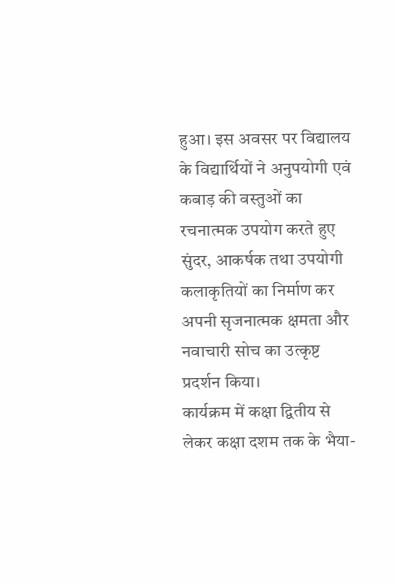हुआ। इस अवसर पर विद्यालय के विद्यार्थियों ने अनुपयोगी एवं कबाड़ की वस्तुओं का रचनात्मक उपयोग करते हुए सुंदर, आकर्षक तथा उपयोगी कलाकृतियों का निर्माण कर अपनी सृजनात्मक क्षमता और नवाचारी सोच का उत्कृष्ट प्रदर्शन किया।
कार्यक्रम में कक्षा द्वितीय से लेकर कक्षा दशम तक के भैया-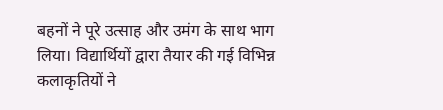बहनों ने पूरे उत्साह और उमंग के साथ भाग लिया। विद्यार्थियों द्वारा तैयार की गई विभिन्न कलाकृतियों ने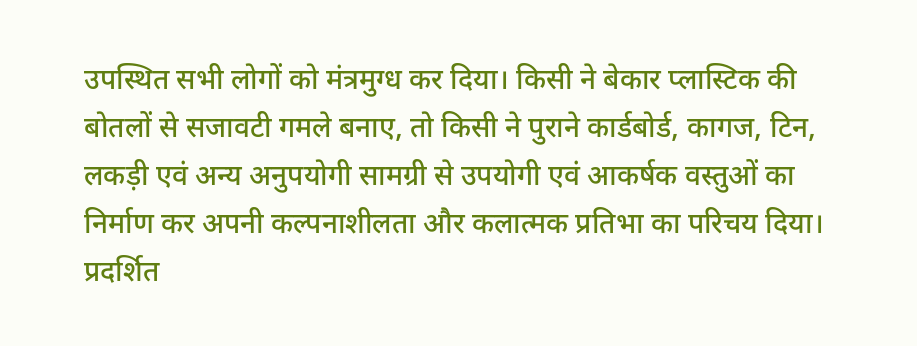उपस्थित सभी लोगों को मंत्रमुग्ध कर दिया। किसी ने बेकार प्लास्टिक की बोतलों से सजावटी गमले बनाए, तो किसी ने पुराने कार्डबोर्ड, कागज, टिन, लकड़ी एवं अन्य अनुपयोगी सामग्री से उपयोगी एवं आकर्षक वस्तुओं का निर्माण कर अपनी कल्पनाशीलता और कलात्मक प्रतिभा का परिचय दिया। प्रदर्शित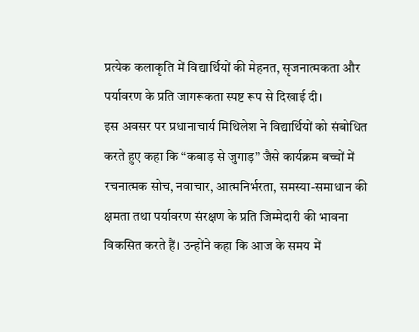प्रत्येक कलाकृति में विद्यार्थियों की मेहनत, सृजनात्मकता और पर्यावरण के प्रति जागरूकता स्पष्ट रूप से दिखाई दी।
इस अवसर पर प्रधानाचार्य मिथिलेश ने विद्यार्थियों को संबोधित करते हुए कहा कि “कबाड़ से जुगाड़” जैसे कार्यक्रम बच्चों में रचनात्मक सोच, नवाचार, आत्मनिर्भरता, समस्या-समाधान की क्षमता तथा पर्यावरण संरक्षण के प्रति जिम्मेदारी की भावना विकसित करते हैं। उन्होंने कहा कि आज के समय में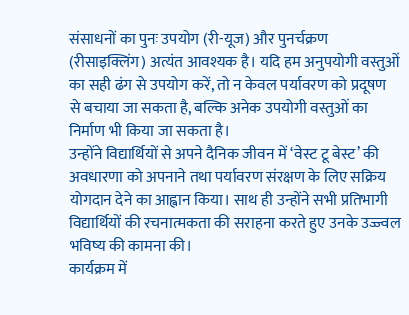संसाधनों का पुनः उपयोग (री-यूज) और पुनर्चक्रण (रीसाइक्लिंग) अत्यंत आवश्यक है। यदि हम अनुपयोगी वस्तुओं का सही ढंग से उपयोग करें, तो न केवल पर्यावरण को प्रदूषण से बचाया जा सकता है, बल्कि अनेक उपयोगी वस्तुओं का निर्माण भी किया जा सकता है।
उन्होंने विद्यार्थियों से अपने दैनिक जीवन में ‘वेस्ट टू बेस्ट’ की अवधारणा को अपनाने तथा पर्यावरण संरक्षण के लिए सक्रिय योगदान देने का आह्वान किया। साथ ही उन्होंने सभी प्रतिभागी विद्यार्थियों की रचनात्मकता की सराहना करते हुए उनके उज्ज्वल भविष्य की कामना की।
कार्यक्रम में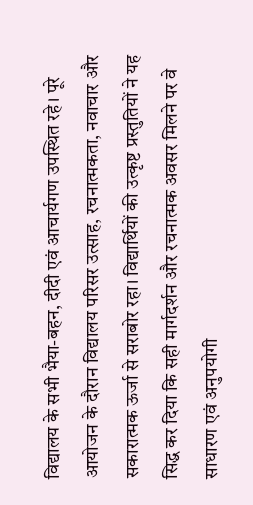विद्यालय के सभी भैया-बहन, दीदी एवं आचार्यगण उपस्थित रहे। पूरे आयोजन के दौरान विद्यालय परिसर उत्साह, रचनात्मकता, नवाचार और सकारात्मक ऊर्जा से सराबोर रहा। विद्यार्थियों की उत्कृष्ट प्रस्तुतियों ने यह सिद्ध कर दिया कि सही मार्गदर्शन और रचनात्मक अवसर मिलने पर वे साधारण एवं अनुपयोगी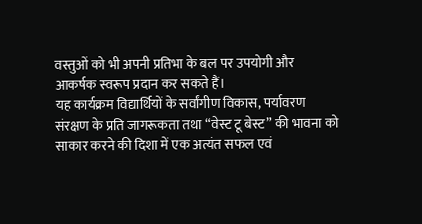वस्तुओं को भी अपनी प्रतिभा के बल पर उपयोगी और आकर्षक स्वरूप प्रदान कर सकते हैं।
यह कार्यक्रम विद्यार्थियों के सर्वांगीण विकास, पर्यावरण संरक्षण के प्रति जागरूकता तथा “वेस्ट टू बेस्ट” की भावना को साकार करने की दिशा में एक अत्यंत सफल एवं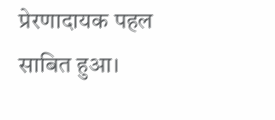प्रेरणादायक पहल साबित हुआ।